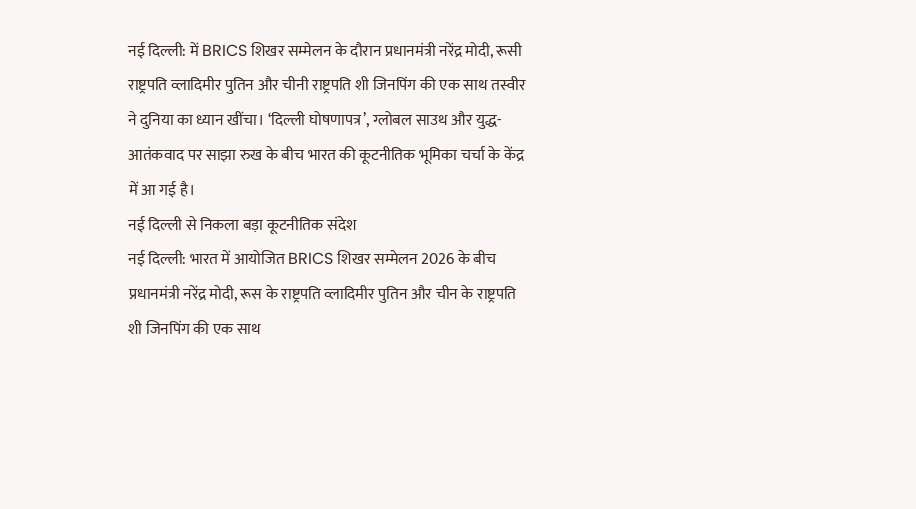नई दिल्ली: में BRICS शिखर सम्मेलन के दौरान प्रधानमंत्री नरेंद्र मोदी, रूसी राष्ट्रपति व्लादिमीर पुतिन और चीनी राष्ट्रपति शी जिनपिंग की एक साथ तस्वीर ने दुनिया का ध्यान खींचा। ‘दिल्ली घोषणापत्र’, ग्लोबल साउथ और युद्ध-आतंकवाद पर साझा रुख के बीच भारत की कूटनीतिक भूमिका चर्चा के केंद्र में आ गई है।
नई दिल्ली से निकला बड़ा कूटनीतिक संदेश
नई दिल्ली: भारत में आयोजित BRICS शिखर सम्मेलन 2026 के बीच प्रधानमंत्री नरेंद्र मोदी, रूस के राष्ट्रपति व्लादिमीर पुतिन और चीन के राष्ट्रपति शी जिनपिंग की एक साथ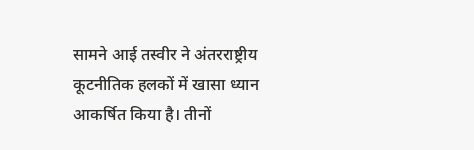सामने आई तस्वीर ने अंतरराष्ट्रीय कूटनीतिक हलकों में खासा ध्यान आकर्षित किया है। तीनों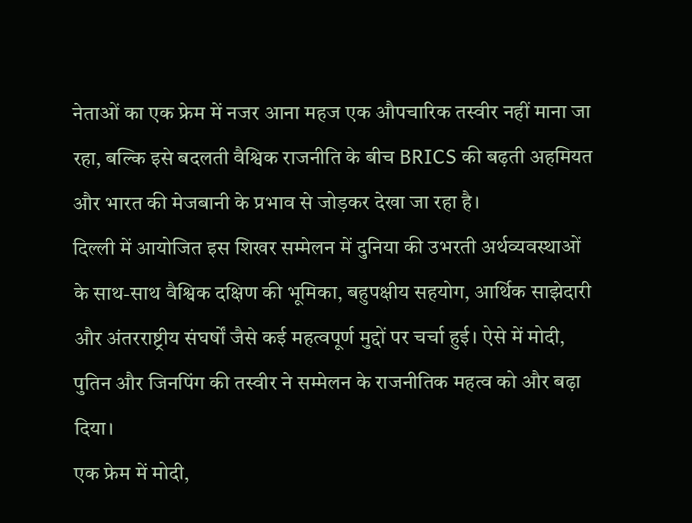नेताओं का एक फ्रेम में नजर आना महज एक औपचारिक तस्वीर नहीं माना जा रहा, बल्कि इसे बदलती वैश्विक राजनीति के बीच BRICS की बढ़ती अहमियत और भारत की मेजबानी के प्रभाव से जोड़कर देखा जा रहा है।
दिल्ली में आयोजित इस शिखर सम्मेलन में दुनिया की उभरती अर्थव्यवस्थाओं के साथ-साथ वैश्विक दक्षिण की भूमिका, बहुपक्षीय सहयोग, आर्थिक साझेदारी और अंतरराष्ट्रीय संघर्षों जैसे कई महत्वपूर्ण मुद्दों पर चर्चा हुई। ऐसे में मोदी, पुतिन और जिनपिंग की तस्वीर ने सम्मेलन के राजनीतिक महत्व को और बढ़ा दिया।
एक फ्रेम में मोदी,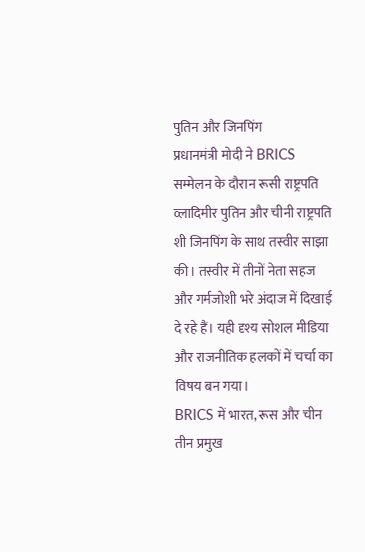पुतिन और जिनपिंग
प्रधानमंत्री मोदी ने BRICS सम्मेलन के दौरान रूसी राष्ट्रपति व्लादिमीर पुतिन और चीनी राष्ट्रपति शी जिनपिंग के साथ तस्वीर साझा की। तस्वीर में तीनों नेता सहज और गर्मजोशी भरे अंदाज में दिखाई दे रहे हैं। यही दृश्य सोशल मीडिया और राजनीतिक हलकों में चर्चा का विषय बन गया।
BRICS में भारत, रूस और चीन तीन प्रमुख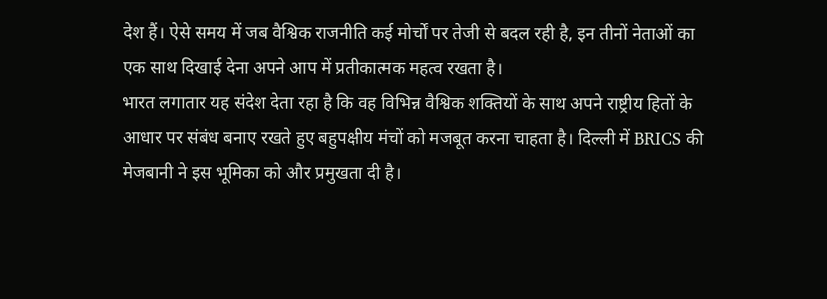देश हैं। ऐसे समय में जब वैश्विक राजनीति कई मोर्चों पर तेजी से बदल रही है, इन तीनों नेताओं का एक साथ दिखाई देना अपने आप में प्रतीकात्मक महत्व रखता है।
भारत लगातार यह संदेश देता रहा है कि वह विभिन्न वैश्विक शक्तियों के साथ अपने राष्ट्रीय हितों के आधार पर संबंध बनाए रखते हुए बहुपक्षीय मंचों को मजबूत करना चाहता है। दिल्ली में BRICS की मेजबानी ने इस भूमिका को और प्रमुखता दी है।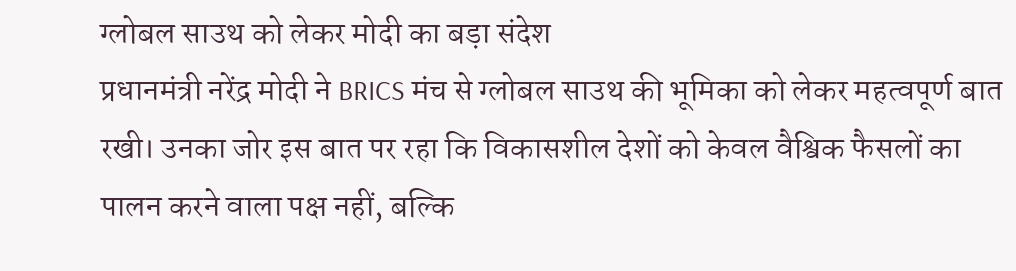ग्लोबल साउथ को लेकर मोदी का बड़ा संदेश
प्रधानमंत्री नरेंद्र मोदी ने BRICS मंच से ग्लोबल साउथ की भूमिका को लेकर महत्वपूर्ण बात रखी। उनका जोर इस बात पर रहा कि विकासशील देशों को केवल वैश्विक फैसलों का पालन करने वाला पक्ष नहीं, बल्कि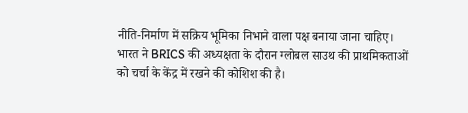नीति-निर्माण में सक्रिय भूमिका निभाने वाला पक्ष बनाया जाना चाहिए।
भारत ने BRICS की अध्यक्षता के दौरान ग्लोबल साउथ की प्राथमिकताओं को चर्चा के केंद्र में रखने की कोशिश की है।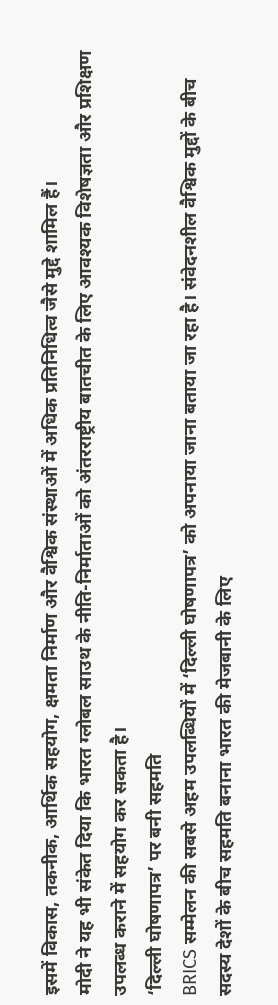इसमें विकास, तकनीक, आर्थिक सहयोग, क्षमता निर्माण और वैश्विक संस्थाओं में अधिक प्रतिनिधित्व जैसे मुद्दे शामिल हैं।
मोदी ने यह भी संकेत दिया कि भारत ग्लोबल साउथ के नीति-निर्माताओं को अंतरराष्ट्रीय बातचीत के लिए आवश्यक विशेषज्ञता और प्रशिक्षण उपलब्ध कराने में सहयोग कर सकता है।
‘दिल्ली घोषणापत्र’ पर बनी सहमति
BRICS सम्मेलन की सबसे अहम उपलब्धियों में ‘दिल्ली घोषणापत्र’ को अपनाया जाना बताया जा रहा है। संवेदनशील वैश्विक मुद्दों के बीच सदस्य देशों के बीच सहमति बनाना भारत की मेजबानी के लिए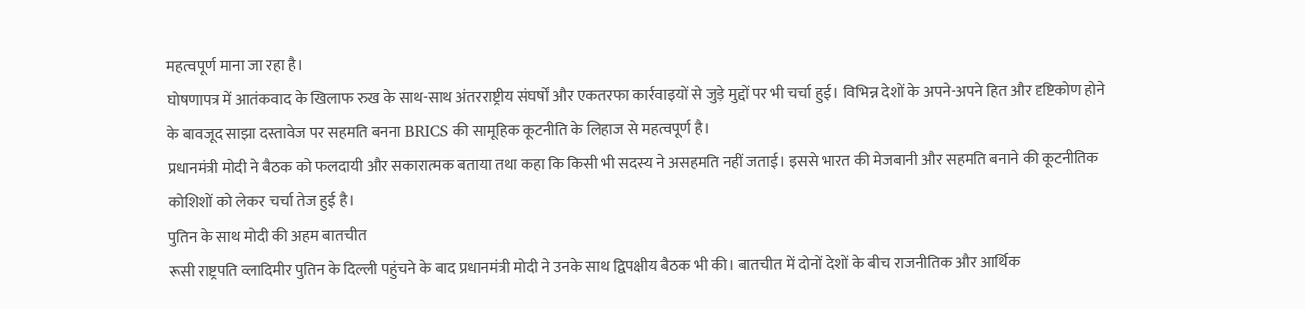महत्वपूर्ण माना जा रहा है।
घोषणापत्र में आतंकवाद के खिलाफ रुख के साथ-साथ अंतरराष्ट्रीय संघर्षों और एकतरफा कार्रवाइयों से जुड़े मुद्दों पर भी चर्चा हुई। विभिन्न देशों के अपने-अपने हित और दृष्टिकोण होने के बावजूद साझा दस्तावेज पर सहमति बनना BRICS की सामूहिक कूटनीति के लिहाज से महत्वपूर्ण है।
प्रधानमंत्री मोदी ने बैठक को फलदायी और सकारात्मक बताया तथा कहा कि किसी भी सदस्य ने असहमति नहीं जताई। इससे भारत की मेजबानी और सहमति बनाने की कूटनीतिक कोशिशों को लेकर चर्चा तेज हुई है।
पुतिन के साथ मोदी की अहम बातचीत
रूसी राष्ट्रपति व्लादिमीर पुतिन के दिल्ली पहुंचने के बाद प्रधानमंत्री मोदी ने उनके साथ द्विपक्षीय बैठक भी की। बातचीत में दोनों देशों के बीच राजनीतिक और आर्थिक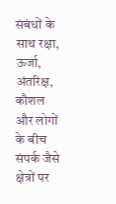संबंधों के साथ रक्षा, ऊर्जा, अंतरिक्ष, कौशल और लोगों के बीच संपर्क जैसे क्षेत्रों पर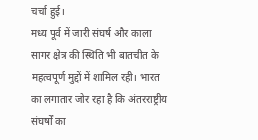चर्चा हुई।
मध्य पूर्व में जारी संघर्ष और काला सागर क्षेत्र की स्थिति भी बातचीत के महत्वपूर्ण मुद्दों में शामिल रही। भारत का लगातार जोर रहा है कि अंतरराष्ट्रीय संघर्षों का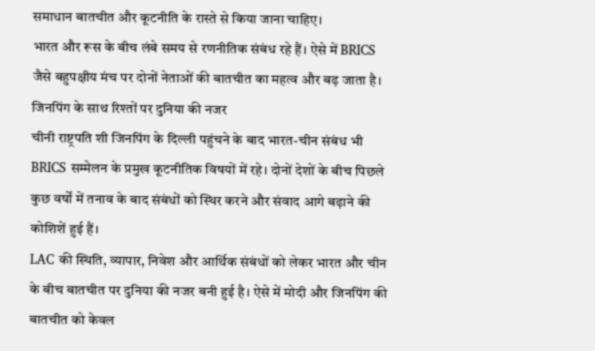समाधान बातचीत और कूटनीति के रास्ते से किया जाना चाहिए।
भारत और रूस के बीच लंबे समय से रणनीतिक संबंध रहे हैं। ऐसे में BRICS जैसे बहुपक्षीय मंच पर दोनों नेताओं की बातचीत का महत्व और बढ़ जाता है।
जिनपिंग के साथ रिश्तों पर दुनिया की नजर
चीनी राष्ट्रपति शी जिनपिंग के दिल्ली पहुंचने के बाद भारत-चीन संबंध भी BRICS सम्मेलन के प्रमुख कूटनीतिक विषयों में रहे। दोनों देशों के बीच पिछले कुछ वर्षों में तनाव के बाद संबंधों को स्थिर करने और संवाद आगे बढ़ाने की कोशिशें हुई हैं।
LAC की स्थिति, व्यापार, निवेश और आर्थिक संबंधों को लेकर भारत और चीन के बीच बातचीत पर दुनिया की नजर बनी हुई है। ऐसे में मोदी और जिनपिंग की बातचीत को केवल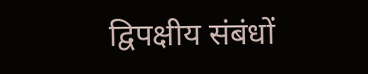द्विपक्षीय संबंधों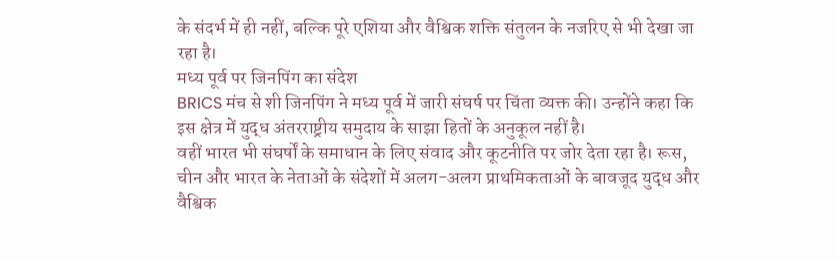के संदर्भ में ही नहीं, बल्कि पूरे एशिया और वैश्विक शक्ति संतुलन के नजरिए से भी देखा जा रहा है।
मध्य पूर्व पर जिनपिंग का संदेश
BRICS मंच से शी जिनपिंग ने मध्य पूर्व में जारी संघर्ष पर चिंता व्यक्त की। उन्होंने कहा कि इस क्षेत्र में युद्ध अंतरराष्ट्रीय समुदाय के साझा हितों के अनुकूल नहीं है।
वहीं भारत भी संघर्षों के समाधान के लिए संवाद और कूटनीति पर जोर देता रहा है। रूस, चीन और भारत के नेताओं के संदेशों में अलग-अलग प्राथमिकताओं के बावजूद युद्ध और वैश्विक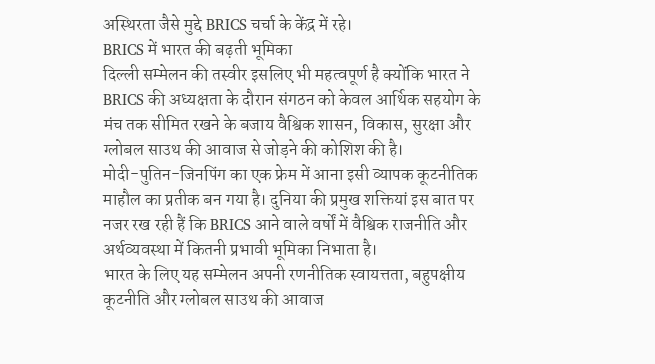अस्थिरता जैसे मुद्दे BRICS चर्चा के केंद्र में रहे।
BRICS में भारत की बढ़ती भूमिका
दिल्ली सम्मेलन की तस्वीर इसलिए भी महत्वपूर्ण है क्योंकि भारत ने BRICS की अध्यक्षता के दौरान संगठन को केवल आर्थिक सहयोग के मंच तक सीमित रखने के बजाय वैश्विक शासन, विकास, सुरक्षा और ग्लोबल साउथ की आवाज से जोड़ने की कोशिश की है।
मोदी-पुतिन-जिनपिंग का एक फ्रेम में आना इसी व्यापक कूटनीतिक माहौल का प्रतीक बन गया है। दुनिया की प्रमुख शक्तियां इस बात पर नजर रख रही हैं कि BRICS आने वाले वर्षों में वैश्विक राजनीति और अर्थव्यवस्था में कितनी प्रभावी भूमिका निभाता है।
भारत के लिए यह सम्मेलन अपनी रणनीतिक स्वायत्तता, बहुपक्षीय कूटनीति और ग्लोबल साउथ की आवाज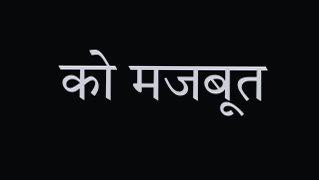को मजबूत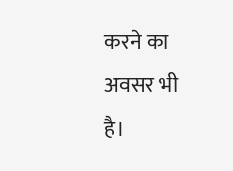करने का अवसर भी है।